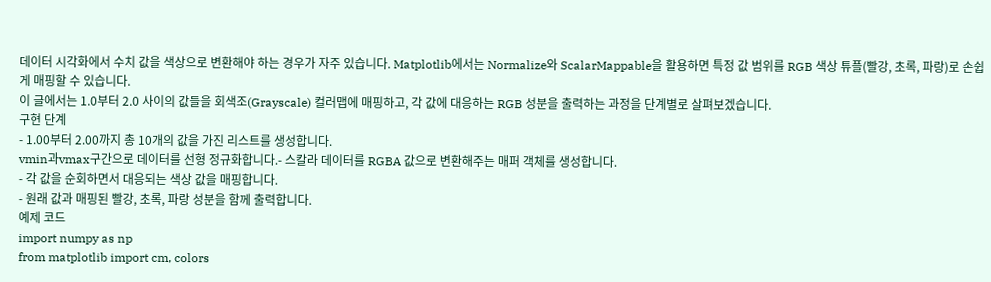데이터 시각화에서 수치 값을 색상으로 변환해야 하는 경우가 자주 있습니다. Matplotlib에서는 Normalize와 ScalarMappable을 활용하면 특정 값 범위를 RGB 색상 튜플(빨강, 초록, 파랑)로 손쉽게 매핑할 수 있습니다.
이 글에서는 1.0부터 2.0 사이의 값들을 회색조(Grayscale) 컬러맵에 매핑하고, 각 값에 대응하는 RGB 성분을 출력하는 과정을 단계별로 살펴보겠습니다.
구현 단계
- 1.00부터 2.00까지 총 10개의 값을 가진 리스트를 생성합니다.
vmin과vmax구간으로 데이터를 선형 정규화합니다.- 스칼라 데이터를 RGBA 값으로 변환해주는 매퍼 객체를 생성합니다.
- 각 값을 순회하면서 대응되는 색상 값을 매핑합니다.
- 원래 값과 매핑된 빨강, 초록, 파랑 성분을 함께 출력합니다.
예제 코드
import numpy as np
from matplotlib import cm, colors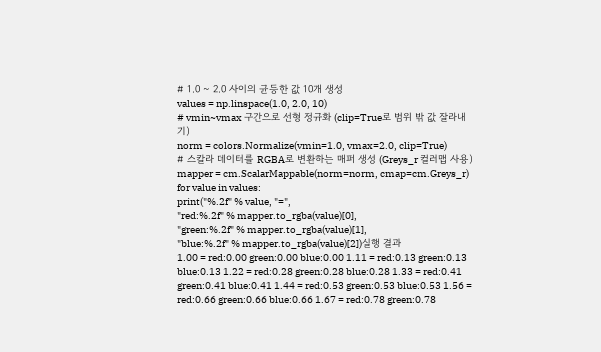# 1.0 ~ 2.0 사이의 균등한 값 10개 생성
values = np.linspace(1.0, 2.0, 10)
# vmin~vmax 구간으로 선형 정규화 (clip=True로 범위 밖 값 잘라내기)
norm = colors.Normalize(vmin=1.0, vmax=2.0, clip=True)
# 스칼라 데이터를 RGBA로 변환하는 매퍼 생성 (Greys_r 컬러맵 사용)
mapper = cm.ScalarMappable(norm=norm, cmap=cm.Greys_r)
for value in values:
print("%.2f" % value, "=",
"red:%.2f" % mapper.to_rgba(value)[0],
"green:%.2f" % mapper.to_rgba(value)[1],
"blue:%.2f" % mapper.to_rgba(value)[2])실행 결과
1.00 = red:0.00 green:0.00 blue:0.00 1.11 = red:0.13 green:0.13 blue:0.13 1.22 = red:0.28 green:0.28 blue:0.28 1.33 = red:0.41 green:0.41 blue:0.41 1.44 = red:0.53 green:0.53 blue:0.53 1.56 = red:0.66 green:0.66 blue:0.66 1.67 = red:0.78 green:0.78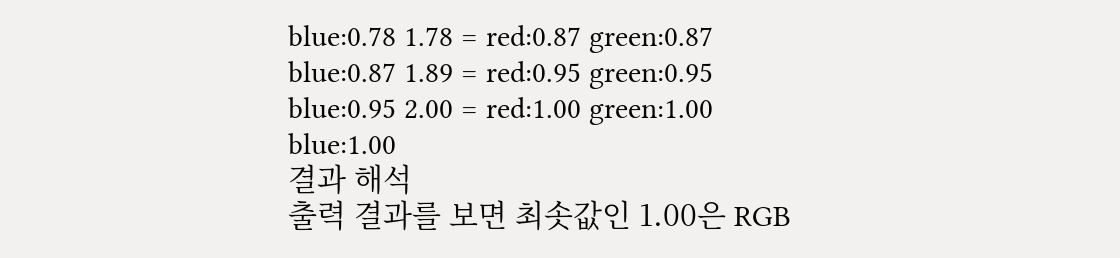blue:0.78 1.78 = red:0.87 green:0.87 blue:0.87 1.89 = red:0.95 green:0.95 blue:0.95 2.00 = red:1.00 green:1.00 blue:1.00
결과 해석
출력 결과를 보면 최솟값인 1.00은 RGB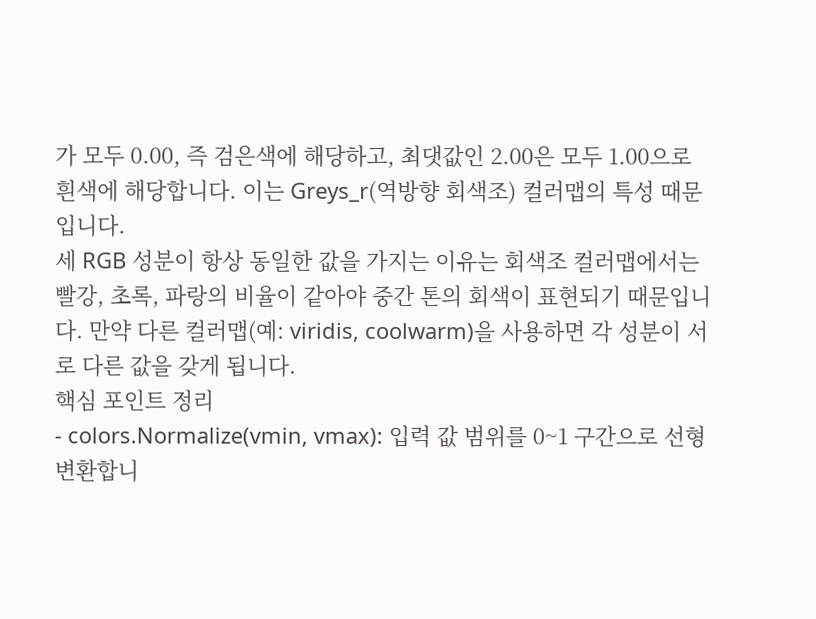가 모두 0.00, 즉 검은색에 해당하고, 최댓값인 2.00은 모두 1.00으로 흰색에 해당합니다. 이는 Greys_r(역방향 회색조) 컬러맵의 특성 때문입니다.
세 RGB 성분이 항상 동일한 값을 가지는 이유는 회색조 컬러맵에서는 빨강, 초록, 파랑의 비율이 같아야 중간 톤의 회색이 표현되기 때문입니다. 만약 다른 컬러맵(예: viridis, coolwarm)을 사용하면 각 성분이 서로 다른 값을 갖게 됩니다.
핵심 포인트 정리
- colors.Normalize(vmin, vmax): 입력 값 범위를 0~1 구간으로 선형 변환합니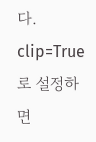다.
clip=True로 설정하면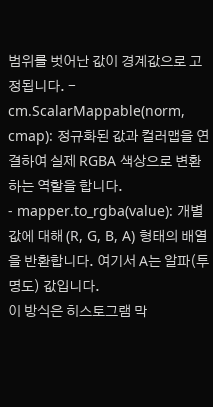범위를 벗어난 값이 경계값으로 고정됩니다. - cm.ScalarMappable(norm, cmap): 정규화된 값과 컬러맵을 연결하여 실제 RGBA 색상으로 변환하는 역할을 합니다.
- mapper.to_rgba(value): 개별 값에 대해 (R, G, B, A) 형태의 배열을 반환합니다. 여기서 A는 알파(투명도) 값입니다.
이 방식은 히스토그램 막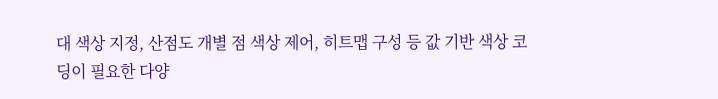대 색상 지정, 산점도 개별 점 색상 제어, 히트맵 구성 등 값 기반 색상 코딩이 필요한 다양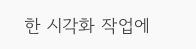한 시각화 작업에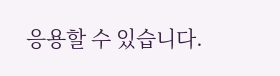응용할 수 있습니다.